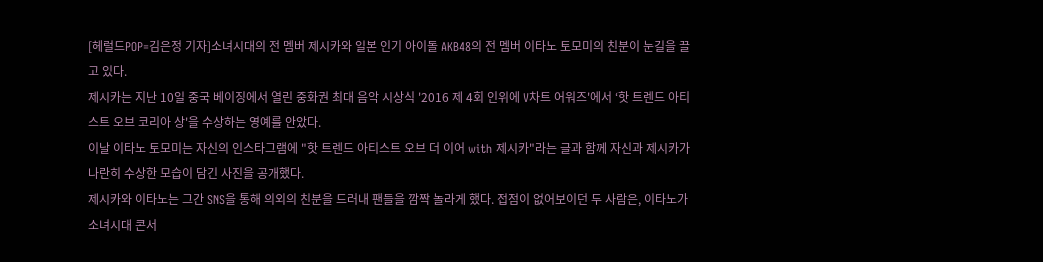[헤럴드POP=김은정 기자]소녀시대의 전 멤버 제시카와 일본 인기 아이돌 AKB48의 전 멤버 이타노 토모미의 친분이 눈길을 끌고 있다.
제시카는 지난 10일 중국 베이징에서 열린 중화권 최대 음악 시상식 '2016 제 4회 인위에 V차트 어워즈'에서 ‘핫 트렌드 아티스트 오브 코리아 상'을 수상하는 영예를 안았다.
이날 이타노 토모미는 자신의 인스타그램에 "핫 트렌드 아티스트 오브 더 이어 with 제시카"라는 글과 함께 자신과 제시카가 나란히 수상한 모습이 담긴 사진을 공개했다.
제시카와 이타노는 그간 SNS을 통해 의외의 친분을 드러내 팬들을 깜짝 놀라게 했다. 접점이 없어보이던 두 사람은, 이타노가 소녀시대 콘서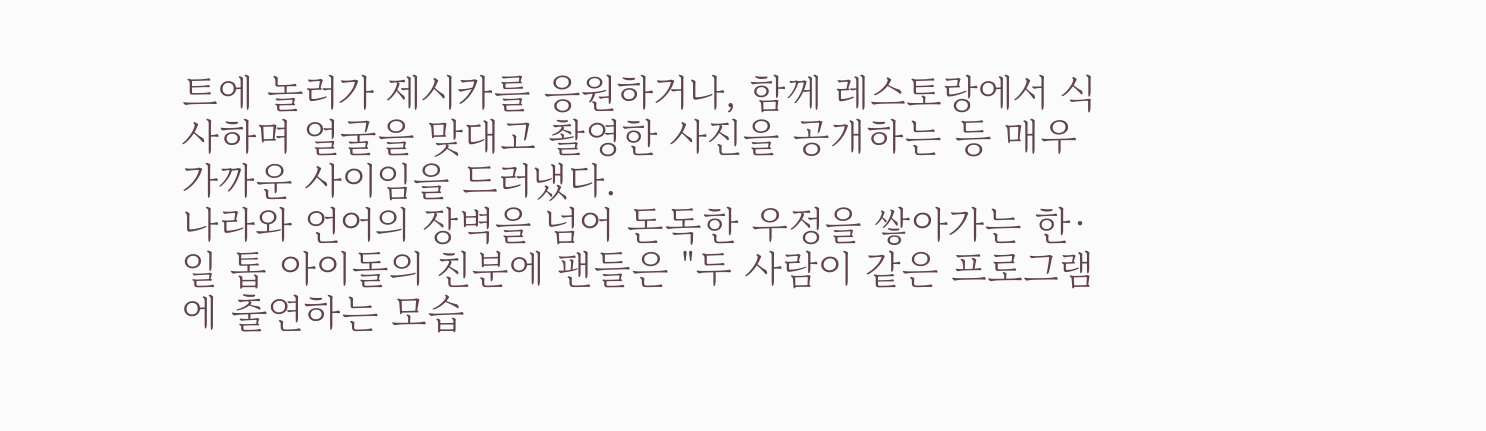트에 놀러가 제시카를 응원하거나, 함께 레스토랑에서 식사하며 얼굴을 맞대고 촬영한 사진을 공개하는 등 매우 가까운 사이임을 드러냈다.
나라와 언어의 장벽을 넘어 돈독한 우정을 쌓아가는 한·일 톱 아이돌의 친분에 팬들은 "두 사람이 같은 프로그램에 출연하는 모습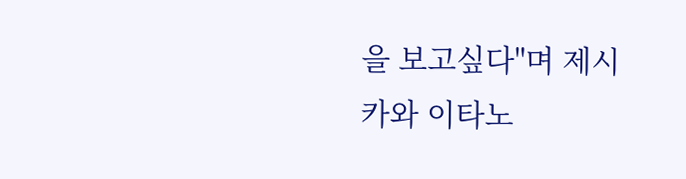을 보고싶다"며 제시카와 이타노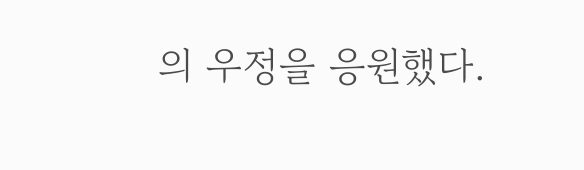의 우정을 응원했다.